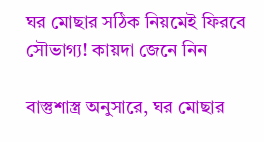ঘর মোছার সঠিক নিয়মেই ফিরবে সৌভাগ্য! কায়দা জেনে নিন

বাস্তুশাস্ত্র অনুসারে, ঘর মোছার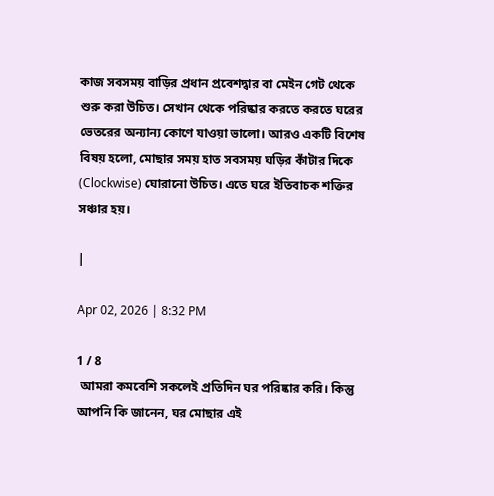কাজ সবসময় বাড়ির প্রধান প্রবেশদ্বার বা মেইন গেট থেকে শুরু করা উচিত। সেখান থেকে পরিষ্কার করতে করতে ঘরের ভেতরের অন্যান্য কোণে যাওয়া ভালো। আরও একটি বিশেষ বিষয় হলো, মোছার সময় হাত সবসময় ঘড়ির কাঁটার দিকে (Clockwise) ঘোরানো উচিত। এতে ঘরে ইতিবাচক শক্তির সঞ্চার হয়।

|

Apr 02, 2026 | 8:32 PM

1 / 8
 আমরা কমবেশি সকলেই প্রতিদিন ঘর পরিষ্কার করি। কিন্তু আপনি কি জানেন, ঘর মোছার এই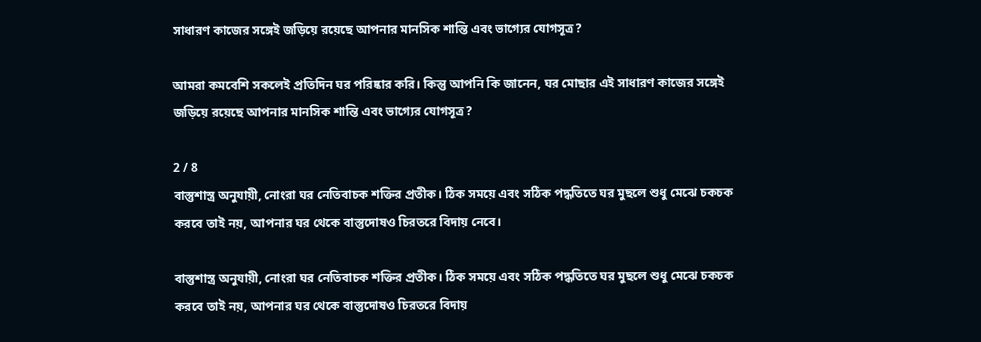সাধারণ কাজের সঙ্গেই জড়িয়ে রয়েছে আপনার মানসিক শান্তি এবং ভাগ্যের যোগসূত্র?

আমরা কমবেশি সকলেই প্রতিদিন ঘর পরিষ্কার করি। কিন্তু আপনি কি জানেন, ঘর মোছার এই সাধারণ কাজের সঙ্গেই জড়িয়ে রয়েছে আপনার মানসিক শান্তি এবং ভাগ্যের যোগসূত্র?

2 / 8
বাস্তুশাস্ত্র অনুযায়ী, নোংরা ঘর নেতিবাচক শক্তির প্রতীক। ঠিক সময়ে এবং সঠিক পদ্ধতিতে ঘর মুছলে শুধু মেঝে চকচক করবে তাই নয়, আপনার ঘর থেকে বাস্তুদোষও চিরতরে বিদায় নেবে।

বাস্তুশাস্ত্র অনুযায়ী, নোংরা ঘর নেতিবাচক শক্তির প্রতীক। ঠিক সময়ে এবং সঠিক পদ্ধতিতে ঘর মুছলে শুধু মেঝে চকচক করবে তাই নয়, আপনার ঘর থেকে বাস্তুদোষও চিরতরে বিদায়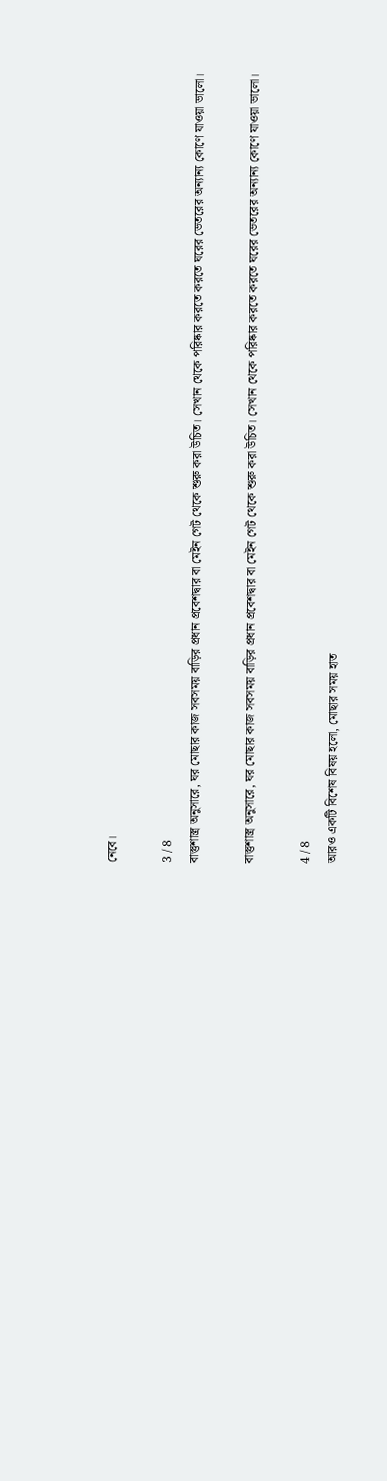নেবে।

3 / 8
বাস্তুশাস্ত্র অনুসারে, ঘর মোছার কাজ সবসময় বাড়ির প্রধান প্রবেশদ্বার বা মেইন গেট থেকে শুরু করা উচিত। সেখান থেকে পরিষ্কার করতে করতে ঘরের ভেতরের অন্যান্য কোণে যাওয়া ভালো।

বাস্তুশাস্ত্র অনুসারে, ঘর মোছার কাজ সবসময় বাড়ির প্রধান প্রবেশদ্বার বা মেইন গেট থেকে শুরু করা উচিত। সেখান থেকে পরিষ্কার করতে করতে ঘরের ভেতরের অন্যান্য কোণে যাওয়া ভালো।

4 / 8
আরও একটি বিশেষ বিষয় হলো, মোছার সময় হাত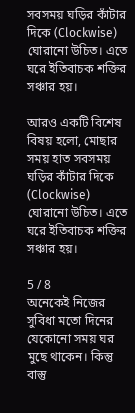সবসময় ঘড়ির কাঁটার দিকে (Clockwise) ঘোরানো উচিত। এতে ঘরে ইতিবাচক শক্তির সঞ্চার হয়।

আরও একটি বিশেষ বিষয় হলো, মোছার সময় হাত সবসময় ঘড়ির কাঁটার দিকে (Clockwise) ঘোরানো উচিত। এতে ঘরে ইতিবাচক শক্তির সঞ্চার হয়।

5 / 8
অনেকেই নিজের সুবিধা মতো দিনের যেকোনো সময় ঘর মুছে থাকেন। কিন্তু বাস্তু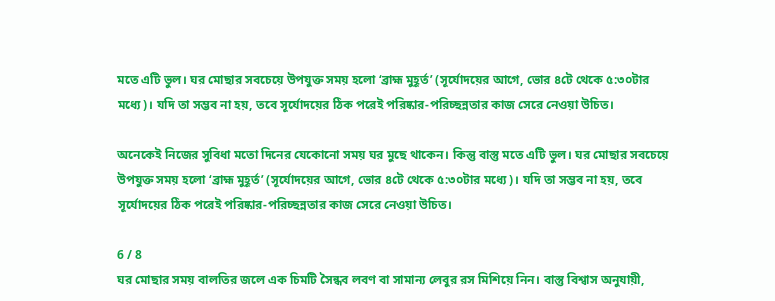মতে এটি ভুল। ঘর মোছার সবচেয়ে উপযুক্ত সময় হলো ‘ব্রাহ্ম মুহূর্ত’ (সূর্যোদয়ের আগে, ভোর ৪টে থেকে ৫:৩০টার মধ্যে)। যদি তা সম্ভব না হয়, তবে সূর্যোদয়ের ঠিক পরেই পরিষ্কার-পরিচ্ছন্নতার কাজ সেরে নেওয়া উচিত।

অনেকেই নিজের সুবিধা মতো দিনের যেকোনো সময় ঘর মুছে থাকেন। কিন্তু বাস্তু মতে এটি ভুল। ঘর মোছার সবচেয়ে উপযুক্ত সময় হলো ‘ব্রাহ্ম মুহূর্ত’ (সূর্যোদয়ের আগে, ভোর ৪টে থেকে ৫:৩০টার মধ্যে)। যদি তা সম্ভব না হয়, তবে সূর্যোদয়ের ঠিক পরেই পরিষ্কার-পরিচ্ছন্নতার কাজ সেরে নেওয়া উচিত।

6 / 8
ঘর মোছার সময় বালতির জলে এক চিমটি সৈন্ধব লবণ বা সামান্য লেবুর রস মিশিয়ে নিন। বাস্তু বিশ্বাস অনুযায়ী,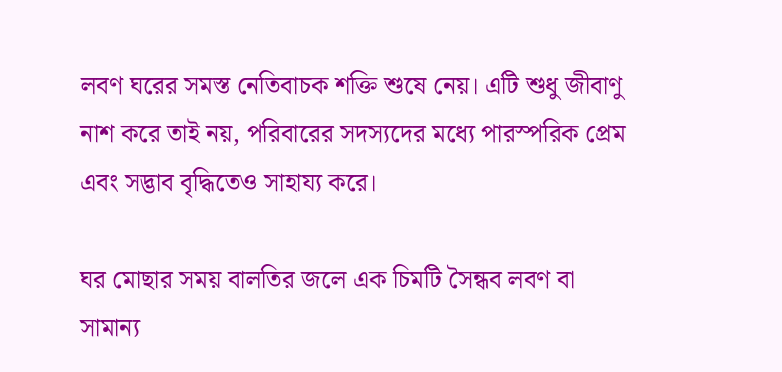লবণ ঘরের সমস্ত নেতিবাচক শক্তি শুষে নেয়। এটি শুধু জীবাণু নাশ করে তাই নয়, পরিবারের সদস্যদের মধ্যে পারস্পরিক প্রেম এবং সদ্ভাব বৃদ্ধিতেও সাহায্য করে।

ঘর মোছার সময় বালতির জলে এক চিমটি সৈন্ধব লবণ বা সামান্য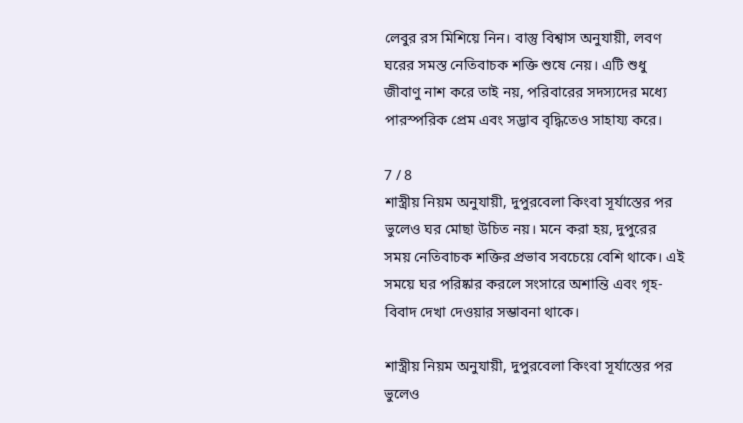লেবুর রস মিশিয়ে নিন। বাস্তু বিশ্বাস অনুযায়ী, লবণ ঘরের সমস্ত নেতিবাচক শক্তি শুষে নেয়। এটি শুধু জীবাণু নাশ করে তাই নয়, পরিবারের সদস্যদের মধ্যে পারস্পরিক প্রেম এবং সদ্ভাব বৃদ্ধিতেও সাহায্য করে।

7 / 8
শাস্ত্রীয় নিয়ম অনুযায়ী, দুপুরবেলা কিংবা সূর্যাস্তের পর ভুলেও ঘর মোছা উচিত নয়। মনে করা হয়, দুপুরের সময় নেতিবাচক শক্তির প্রভাব সবচেয়ে বেশি থাকে। এই সময়ে ঘর পরিষ্কার করলে সংসারে অশান্তি এবং গৃহ-বিবাদ দেখা দেওয়ার সম্ভাবনা থাকে।

শাস্ত্রীয় নিয়ম অনুযায়ী, দুপুরবেলা কিংবা সূর্যাস্তের পর ভুলেও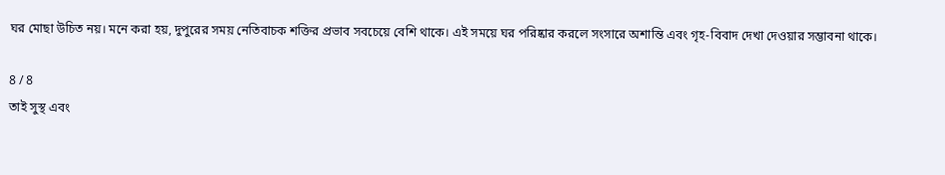ঘর মোছা উচিত নয়। মনে করা হয়, দুপুরের সময় নেতিবাচক শক্তির প্রভাব সবচেয়ে বেশি থাকে। এই সময়ে ঘর পরিষ্কার করলে সংসারে অশান্তি এবং গৃহ-বিবাদ দেখা দেওয়ার সম্ভাবনা থাকে।

8 / 8
তাই সুস্থ এবং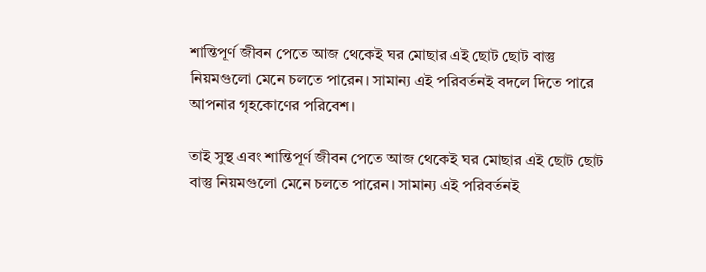শান্তিপূর্ণ জীবন পেতে আজ থেকেই ঘর মোছার এই ছোট ছোট বাস্তু নিয়মগুলো মেনে চলতে পারেন। সামান্য এই পরিবর্তনই বদলে দিতে পারে আপনার গৃহকোণের পরিবেশ।

তাই সুস্থ এবং শান্তিপূর্ণ জীবন পেতে আজ থেকেই ঘর মোছার এই ছোট ছোট বাস্তু নিয়মগুলো মেনে চলতে পারেন। সামান্য এই পরিবর্তনই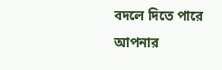বদলে দিতে পারে আপনার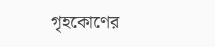গৃহকোণের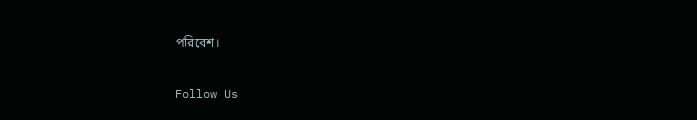পরিবেশ।

Follow Us